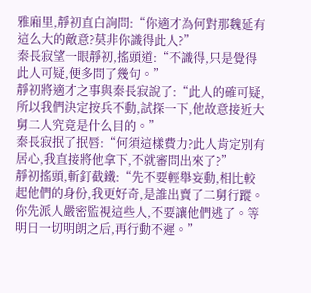雅廂里,靜初直白詢問:“你適才為何對那魏延有這么大的敵意?莫非你識得此人?”
秦長寂望一眼靜初,搖頭道:“不識得,只是覺得此人可疑,便多問了幾句。”
靜初將適才之事與秦長寂說了:“此人的確可疑,所以我們決定按兵不動,試探一下,他故意接近大舅二人究竟是什么目的。”
秦長寂抿了抿唇:“何須這樣費力?此人肯定別有居心,我直接將他拿下,不就審問出來了?”
靜初搖頭,斬釘截鐵:“先不要輕舉妄動,相比較起他們的身份,我更好奇,是誰出賣了二舅行蹤。
你先派人嚴密監視這些人,不要讓他們逃了。等明日一切明朗之后,再行動不遲。”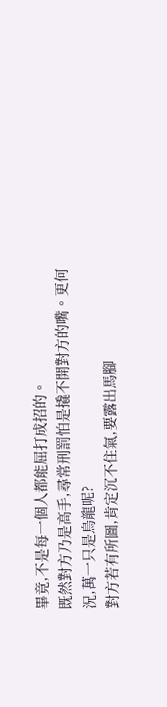畢竟,不是每一個人都能屈打成招的。
既然對方乃是高手,尋常刑罰怕是撬不開對方的嘴。更何況,萬一只是烏龍呢?
對方若有所圖,肯定沉不住氣,要露出馬腳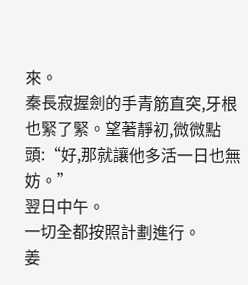來。
秦長寂握劍的手青筋直突,牙根也緊了緊。望著靜初,微微點頭:“好,那就讓他多活一日也無妨。”
翌日中午。
一切全都按照計劃進行。
姜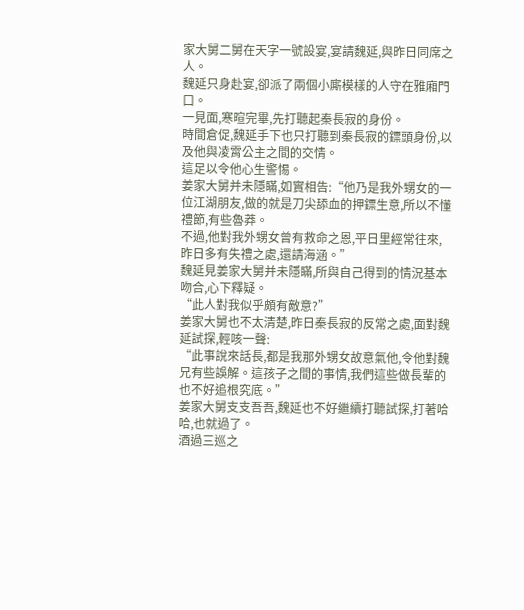家大舅二舅在天字一號設宴,宴請魏延,與昨日同席之人。
魏延只身赴宴,卻派了兩個小廝模樣的人守在雅廂門口。
一見面,寒暄完畢,先打聽起秦長寂的身份。
時間倉促,魏延手下也只打聽到秦長寂的鏢頭身份,以及他與凌霄公主之間的交情。
這足以令他心生警惕。
姜家大舅并未隱瞞,如實相告:“他乃是我外甥女的一位江湖朋友,做的就是刀尖舔血的押鏢生意,所以不懂禮節,有些魯莽。
不過,他對我外甥女曾有救命之恩,平日里經常往來,昨日多有失禮之處,還請海涵。”
魏延見姜家大舅并未隱瞞,所與自己得到的情況基本吻合,心下釋疑。
“此人對我似乎頗有敵意?”
姜家大舅也不太清楚,昨日秦長寂的反常之處,面對魏延試探,輕咳一聲:
“此事說來話長,都是我那外甥女故意氣他,令他對魏兄有些誤解。這孩子之間的事情,我們這些做長輩的也不好追根究底。”
姜家大舅支支吾吾,魏延也不好繼續打聽試探,打著哈哈,也就過了。
酒過三巡之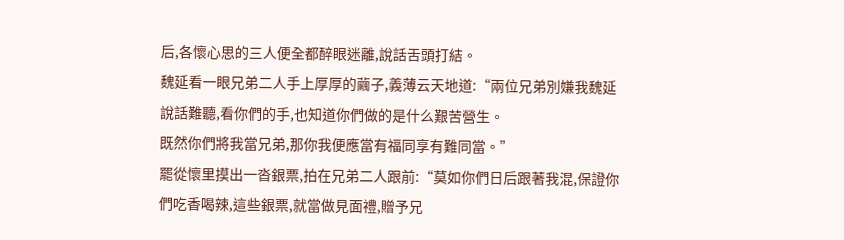后,各懷心思的三人便全都醉眼迷離,說話舌頭打結。
魏延看一眼兄弟二人手上厚厚的繭子,義薄云天地道:“兩位兄弟別嫌我魏延說話難聽,看你們的手,也知道你們做的是什么艱苦營生。
既然你們將我當兄弟,那你我便應當有福同享有難同當。”
罷從懷里摸出一沓銀票,拍在兄弟二人跟前:“莫如你們日后跟著我混,保證你們吃香喝辣,這些銀票,就當做見面禮,贈予兄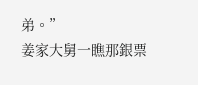弟。”
姜家大舅一瞧那銀票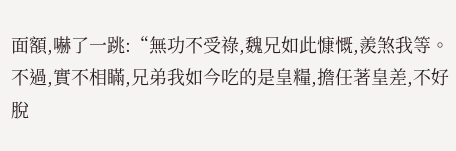面額,嚇了一跳:“無功不受祿,魏兄如此慷慨,羨煞我等。
不過,實不相瞞,兄弟我如今吃的是皇糧,擔任著皇差,不好脫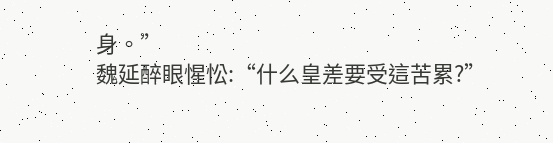身。”
魏延醉眼惺忪:“什么皇差要受這苦累?”